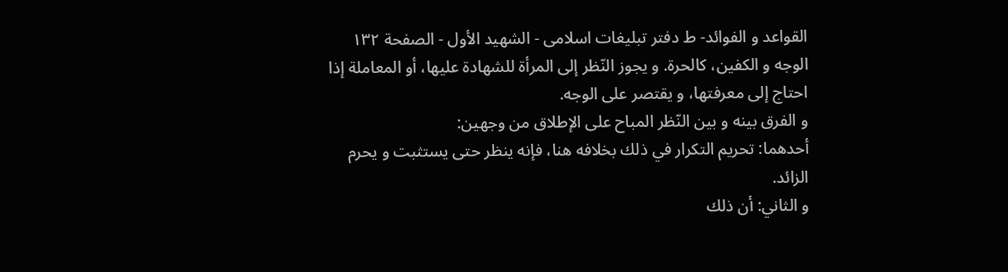القواعد و الفوائد- ط دفتر تبلیغات اسلامی - الشهيد الأول - الصفحة ١٣٢
الوجه و الكفين، كالحرة. و يجوز النّظر إلى المرأة للشهادة عليها، أو المعاملة إذا احتاج إلى معرفتها، و يقتصر على الوجه.
و الفرق بينه و بين النّظر المباح على الإطلاق من وجهين:
أحدهما: تحريم التكرار في ذلك بخلافه هنا، فإنه ينظر حتى يستثبت و يحرم الزائد.
و الثاني: أن ذلك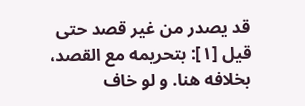قد يصدر من غير قصد حتى قيل [١]: بتحريمه مع القصد، بخلافه هنا. و لو خاف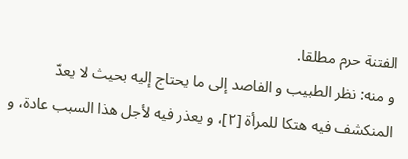الفتنة حرم مطلقا.
و منه: نظر الطبيب و الفاصد إلى ما يحتاج إليه بحيث لا يعدّ المنكشف فيه هتكا للمرأة [٢]، و يعذر فيه لأجل هذا السبب عادة، و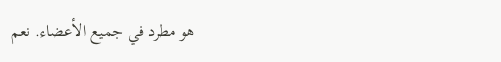هو مطرد في جميع الأعضاء. نعم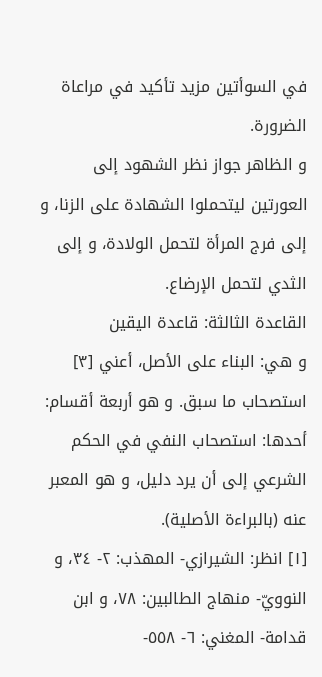في السوأتين مزيد تأكيد في مراعاة الضرورة.
و الظاهر جواز نظر الشهود إلى العورتين ليتحملوا الشهادة على الزنا، و إلى فرج المرأة لتحمل الولادة، و إلى الثدي لتحمل الإرضاع.
القاعدة الثالثة: قاعدة اليقين
و هي: البناء على الأصل، أعني [٣] استصحاب ما سبق. و هو أربعة أقسام:
أحدها: استصحاب النفي في الحكم الشرعي إلى أن يرد دليل، و هو المعبر عنه (بالبراءة الأصلية).
[١] انظر: الشيرازي- المهذب: ٢- ٣٤، و النوويّ- منهاج الطالبين: ٧٨، و ابن قدامة- المغني: ٦- ٥٥٨-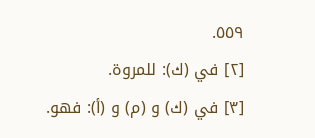٥٥٩.
[٢] في (ك): للمروة.
[٣] في (ك) و (م) و (أ): فهو.